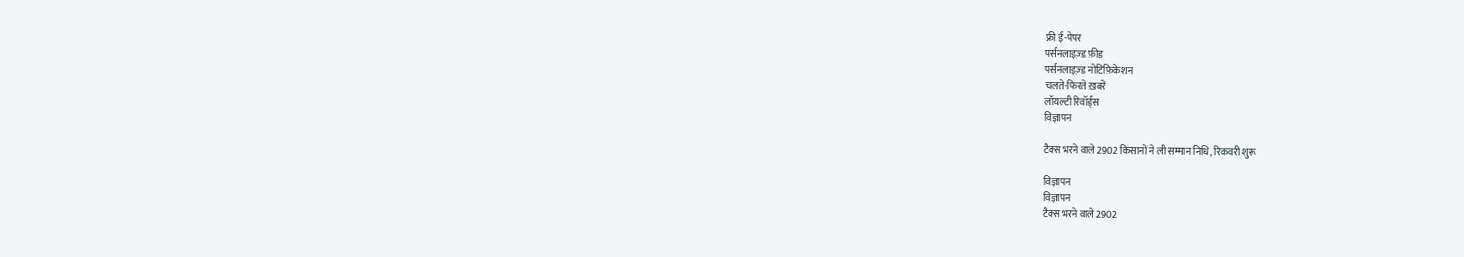फ्री ई-पेपर
पर्सनलाइज़्ड फ़ीड
पर्सनलाइज़्ड नोटिफ़िकेशन
चलते-फिरते ख़बरें
लॉयल्टी रिवॉर्ड्स
विज्ञापन

टैक्स भरने वाले 2902 किसानों ने ली सम्मान निधि, रिकवरी शुरू

विज्ञापन
विज्ञापन
टैक्स भरने वाले 2902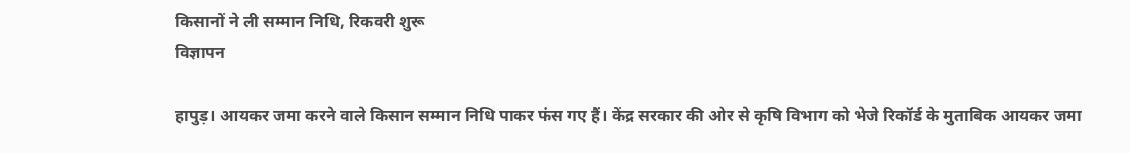किसानों ने ली सम्मान निधि, रिकवरी शुरू
विज्ञापन

हापुड़। आयकर जमा करने वाले किसान सम्मान निधि पाकर फंस गए हैं। केंद्र सरकार की ओर से कृषि विभाग को भेजे रिकॉर्ड के मुताबिक आयकर जमा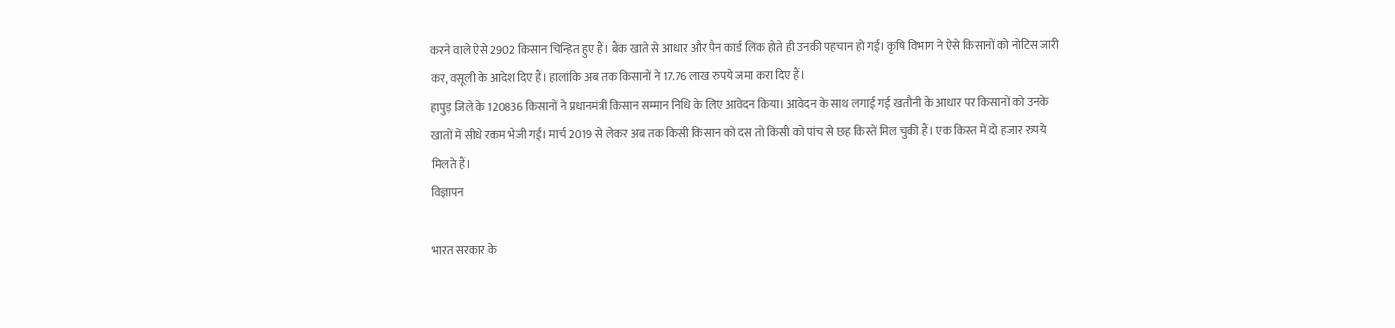करने वाले ऐसे 2902 किसान चिन्हित हुए हैं। बैंक खाते से आधार और पैन कार्ड लिंक होते ही उनकी पहचान हो गई। कृषि विभाग ने ऐसे किसानों को नोटिस जारी कर, वसूली के आदेश दिए हैं। हालांकि अब तक किसानों ने 17.76 लाख रुपये जमा करा दिए हैं।
हापुड़ जिले के 120836 किसानों ने प्रधानमंत्री किसान सम्मान निधि के लिए आवेदन किया। आवेदन के साथ लगाई गई खतौनी के आधार पर किसानों को उनके खातों में सीधे रकम भेजी गई। मार्च 2019 से लेकर अब तक किसी किसान को दस तो किसी को पांच से छह किस्तें मिल चुकी हैं। एक किस्त में दो हजार रुपये मिलते हैं।
विज्ञापन

भारत सरकार के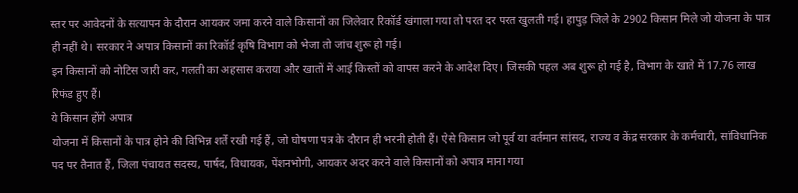स्तर पर आवेदनों के सत्यापन के दौरान आयकर जमा करने वाले किसानों का जिलेवार रिकॉर्ड खंगाला गया तो परत दर परत खुलती गई। हापुड़ जिले के 2902 किसान मिले जो योजना के पात्र ही नहीं थे। सरकार ने अपात्र किसानों का रिकॉर्ड कृषि विभाग को भेजा तो जांच शुरू हो गई।
इन किसानों को नोटिस जारी कर, गलती का अहसास कराया और खातों में आई किस्तों को वापस करने के आदेश दिए। जिसकी पहल अब शुरू हो गई है, विभाग के खाते में 17.76 लाख रिफंड हुए हैं।
ये किसान होंगे अपात्र
योजना में किसानों के पात्र होने की विभिन्न शर्तें रखी गई हैं, जो घोषणा पत्र के दौरान ही भरनी होती हैं। ऐसे किसान जो पूर्व या वर्तमान सांसद, राज्य व केंद्र सरकार के कर्मचारी, सांविधानिक पद पर तैनात हैं, जिला पंचायत सदस्य, पार्षद, विधायक, पेंशनभोगी, आयकर अदर करने वाले किसानों को अपात्र माना गया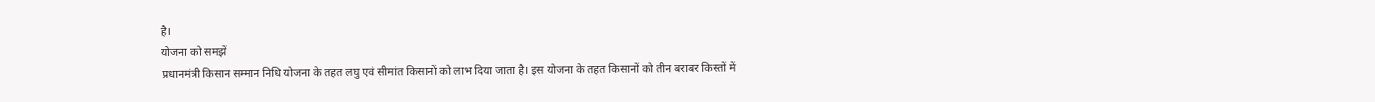है।
योजना को समझें
प्रधानमंत्री किसान सम्मान निधि योजना के तहत लघु एवं सीमांत किसानों को लाभ दिया जाता है। इस योजना के तहत किसानों को तीन बराबर किस्तों में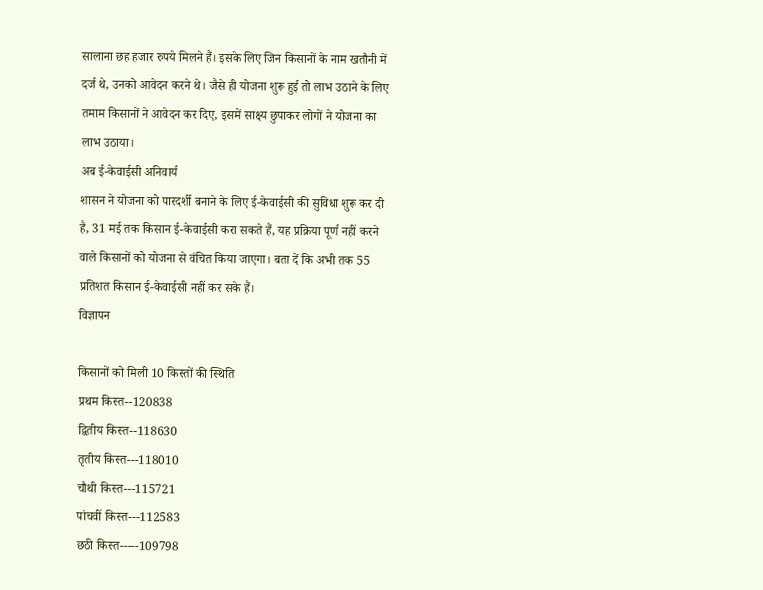सालाना छह हजार रुपये मिलने हैं। इसके लिए जिन किसानों के नाम खतौनी में दर्ज थे, उनको आवेदन करने थे। जैसे ही योजना शुरू हुई तो लाभ उठाने के लिए तमाम किसानों ने आवेदन कर दिए, इसमें साक्ष्य छुपाकर लोगों ने योजना का लाभ उठाया।
अब ई-केवाईसी अनिवार्य
शासन ने योजना को पारदर्शी बनाने के लिए ई-केवाईसी की सुविधा शुरू कर दी है, 31 मई तक किसान ई-केवाईसी करा सकते हैं, यह प्रक्रिया पूर्ण नहीं करने वाले किसानों को योजना से वंचित किया जाएगा। बता दें कि अभी तक 55 प्रतिशत किसान ई-केवाईसी नहीं कर सके हैं।
विज्ञापन

किसानों को मिली 10 किस्तों की स्थिति
प्रथम किस्त--120838
द्वितीय किस्त--118630
तृतीय किस्त---118010
चौथी किस्त---115721
पांचवीं किस्त---112583
छठी किस्त-----109798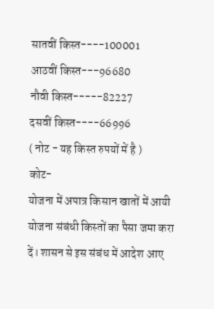सातवीं किस्त----100001
आठवीं किस्त---96680
नौवी किस्त-----82227
दसवीं किस्त----66996
( नोट - यह किस्त रुपयों में है )
कोट-
योजना में अपात्र किसान खातों में आयी योजना संबंधी किस्तों का पैसा जमा करा दें। शासन से इस संबंध में आदेश आए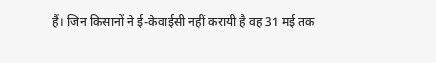हैं। जिन किसानों ने ई-केवाईसी नहीं करायी है वह 31 मई तक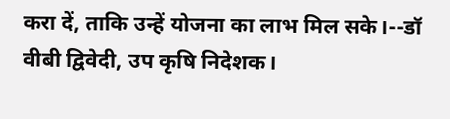करा दें, ताकि उन्हें योजना का लाभ मिल सके।--डॉ वीबी द्विवेदी, उप कृषि निदेशक।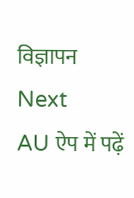विज्ञापन
Next
AU ऐप में पढ़ें